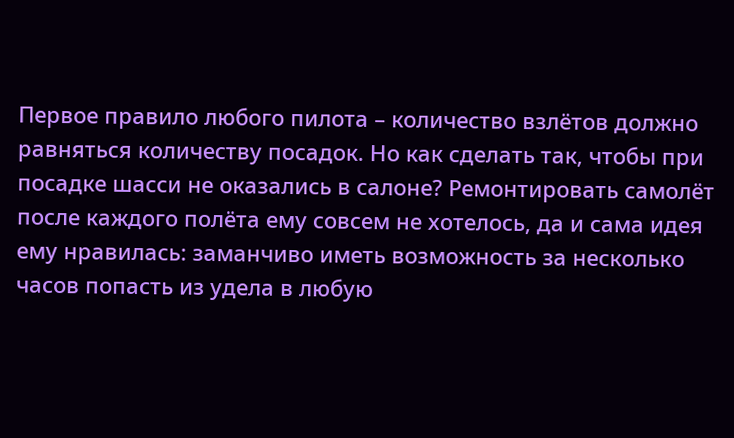Первое правило любого пилота – количество взлётов должно равняться количеству посадок. Но как сделать так, чтобы при посадке шасси не оказались в салоне? Ремонтировать самолёт после каждого полёта ему совсем не хотелось, да и сама идея ему нравилась: заманчиво иметь возможность за несколько часов попасть из удела в любую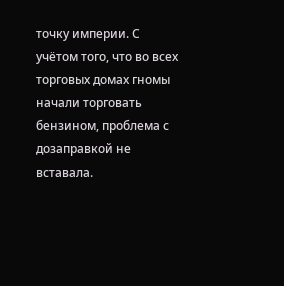точку империи. С учётом того, что во всех торговых домах гномы начали торговать бензином, проблема с дозаправкой не вставала.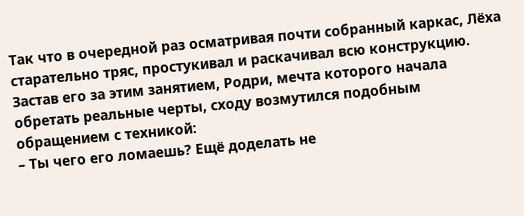Так что в очередной раз осматривая почти собранный каркас, Лёха старательно тряс, простукивал и раскачивал всю конструкцию.
Застав его за этим занятием, Родри, мечта которого начала обретать реальные черты, сходу возмутился подобным обращением с техникой:
– Ты чего его ломаешь? Ещё доделать не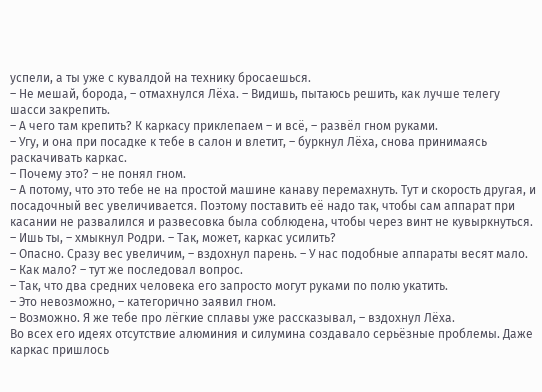успели, а ты уже с кувалдой на технику бросаешься.
– Не мешай, борода, – отмахнулся Лёха. – Видишь, пытаюсь решить, как лучше телегу шасси закрепить.
– А чего там крепить? К каркасу приклепаем – и всё, – развёл гном руками.
– Угу, и она при посадке к тебе в салон и влетит, – буркнул Лёха, снова принимаясь раскачивать каркас.
– Почему это? – не понял гном.
– А потому, что это тебе не на простой машине канаву перемахнуть. Тут и скорость другая, и посадочный вес увеличивается. Поэтому поставить её надо так, чтобы сам аппарат при касании не развалился и развесовка была соблюдена, чтобы через винт не кувыркнуться.
– Ишь ты, – хмыкнул Родри. – Так, может, каркас усилить?
– Опасно. Сразу вес увеличим, – вздохнул парень. – У нас подобные аппараты весят мало.
– Как мало? – тут же последовал вопрос.
– Так, что два средних человека его запросто могут руками по полю укатить.
– Это невозможно, – категорично заявил гном.
– Возможно. Я же тебе про лёгкие сплавы уже рассказывал, – вздохнул Лёха.
Во всех его идеях отсутствие алюминия и силумина создавало серьёзные проблемы. Даже каркас пришлось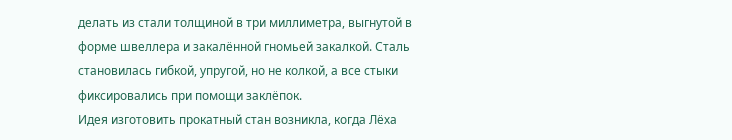делать из стали толщиной в три миллиметра, выгнутой в форме швеллера и закалённой гномьей закалкой. Сталь становилась гибкой, упругой, но не колкой, а все стыки фиксировались при помощи заклёпок.
Идея изготовить прокатный стан возникла, когда Лёха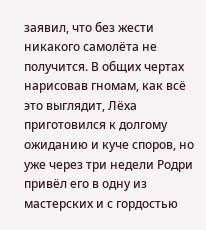заявил, что без жести никакого самолёта не получится. В общих чертах нарисовав гномам, как всё это выглядит, Лёха приготовился к долгому ожиданию и куче споров, но уже через три недели Родри привёл его в одну из мастерских и с гордостью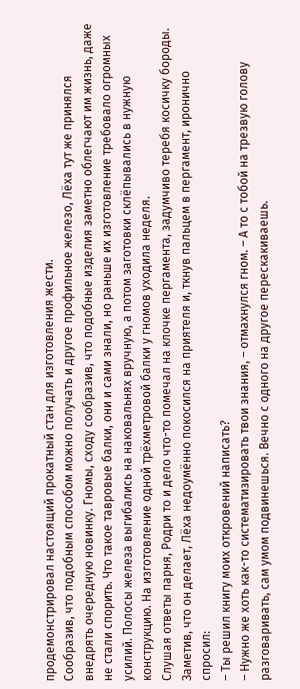продемонстрировал настоящий прокатный стан для изготовления жести.
Сообразив, что подобным способом можно получать и другое профильное железо, Лёха тут же принялся внедрять очередную новинку. Гномы, сходу сообразив, что подобные изделия заметно облегчают им жизнь, даже не стали спорить. Что такое тавровые балки, они и сами знали, но раньше их изготовление требовало огромных усилий. Полосы железа выгибались на наковальнях вручную, а потом заготовки склёпывались в нужную конструкцию. На изготовление одной трёхметровой балки у гномов уходила неделя.
Слушая ответы парня, Родри то и дело что-то помечал на клочке пергамента, задумчиво теребя косичку бороды. Заметив, что он делает, Лёха недоумённо покосился на приятеля и, ткнув пальцем в пергамент, иронично спросил:
– Ты решил книгу моих откровений написать?
– Нужно же хоть как-то систематизировать твои знания, – отмахнулся гном. – А то с тобой на трезвую голову разговаривать, сам умом подвинешься. Вечно с одного на другое перескакиваешь.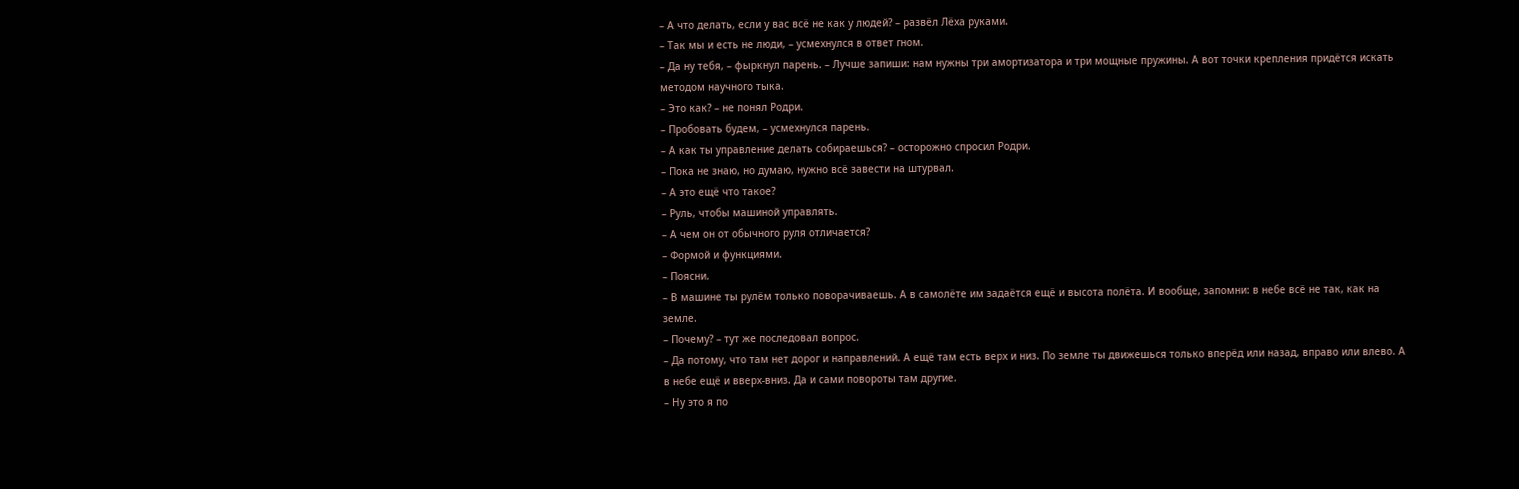– А что делать, если у вас всё не как у людей? – развёл Лёха руками.
– Так мы и есть не люди, – усмехнулся в ответ гном.
– Да ну тебя, – фыркнул парень. – Лучше запиши: нам нужны три амортизатора и три мощные пружины. А вот точки крепления придётся искать методом научного тыка.
– Это как? – не понял Родри.
– Пробовать будем, – усмехнулся парень.
– А как ты управление делать собираешься? – осторожно спросил Родри.
– Пока не знаю, но думаю, нужно всё завести на штурвал.
– А это ещё что такое?
– Руль, чтобы машиной управлять.
– А чем он от обычного руля отличается?
– Формой и функциями.
– Поясни.
– В машине ты рулём только поворачиваешь. А в самолёте им задаётся ещё и высота полёта. И вообще, запомни: в небе всё не так, как на земле.
– Почему? – тут же последовал вопрос.
– Да потому, что там нет дорог и направлений. А ещё там есть верх и низ. По земле ты движешься только вперёд или назад, вправо или влево. А в небе ещё и вверх-вниз. Да и сами повороты там другие.
– Ну это я по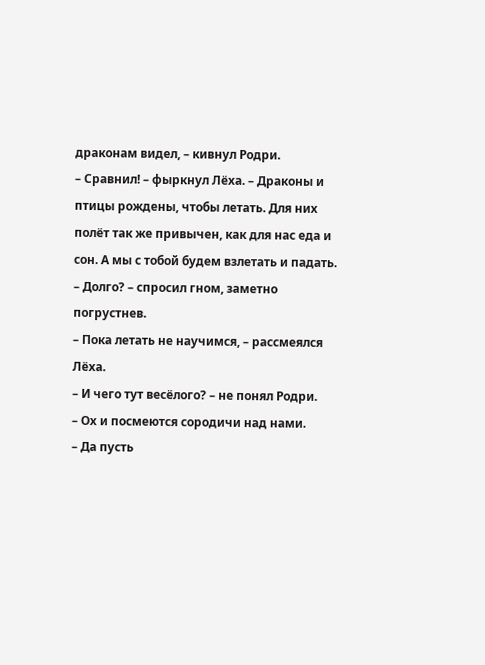драконам видел, – кивнул Родри.
– Сравнил! – фыркнул Лёха. – Драконы и птицы рождены, чтобы летать. Для них полёт так же привычен, как для нас еда и сон. А мы с тобой будем взлетать и падать.
– Долго? – спросил гном, заметно погрустнев.
– Пока летать не научимся, – рассмеялся Лёха.
– И чего тут весёлого? – не понял Родри.
– Ох и посмеются сородичи над нами.
– Да пусть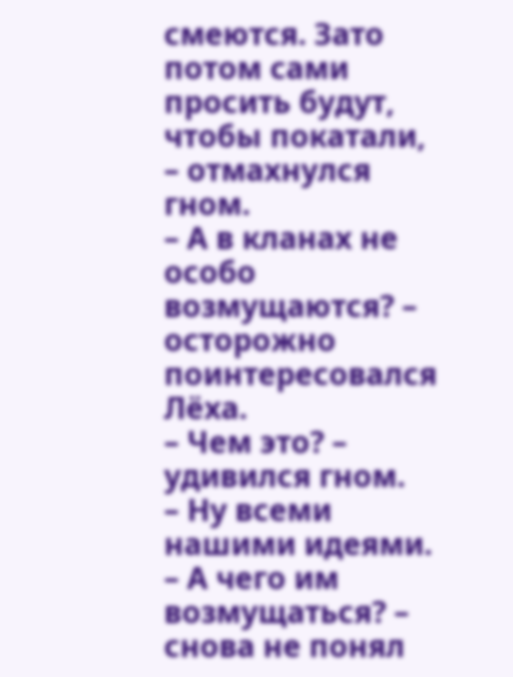смеются. Зато потом сами просить будут, чтобы покатали, – отмахнулся гном.
– А в кланах не особо возмущаются? – осторожно поинтересовался Лёха.
– Чем это? – удивился гном.
– Ну всеми нашими идеями.
– А чего им возмущаться? – снова не понял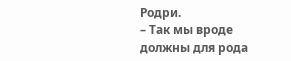Родри.
– Так мы вроде должны для рода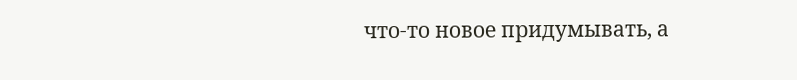что-то новое придумывать, а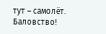тут – самолёт. Баловство!